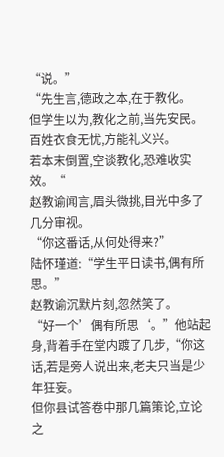“说。”
“先生言,德政之本,在于教化。
但学生以为,教化之前,当先安民。
百姓衣食无忧,方能礼义兴。
若本末倒置,空谈教化,恐难收实效。“
赵教谕闻言,眉头微挑,目光中多了几分审视。
“你这番话,从何处得来?”
陆怀瑾道:“学生平日读书,偶有所思。”
赵教谕沉默片刻,忽然笑了。
“好一个’偶有所思‘。”他站起身,背着手在堂内踱了几步,“你这话,若是旁人说出来,老夫只当是少年狂妄。
但你县试答卷中那几篇策论,立论之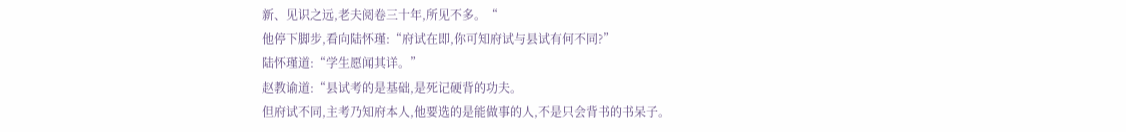新、见识之远,老夫阅卷三十年,所见不多。“
他停下脚步,看向陆怀瑾:“府试在即,你可知府试与县试有何不同?”
陆怀瑾道:“学生愿闻其详。”
赵教谕道:“县试考的是基础,是死记硬背的功夫。
但府试不同,主考乃知府本人,他要选的是能做事的人,不是只会背书的书呆子。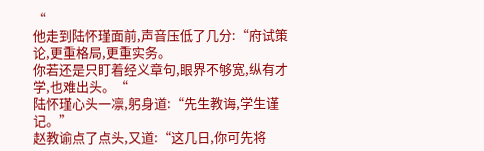“
他走到陆怀瑾面前,声音压低了几分:“府试策论,更重格局,更重实务。
你若还是只盯着经义章句,眼界不够宽,纵有才学,也难出头。“
陆怀瑾心头一凛,躬身道:“先生教诲,学生谨记。”
赵教谕点了点头,又道:“这几日,你可先将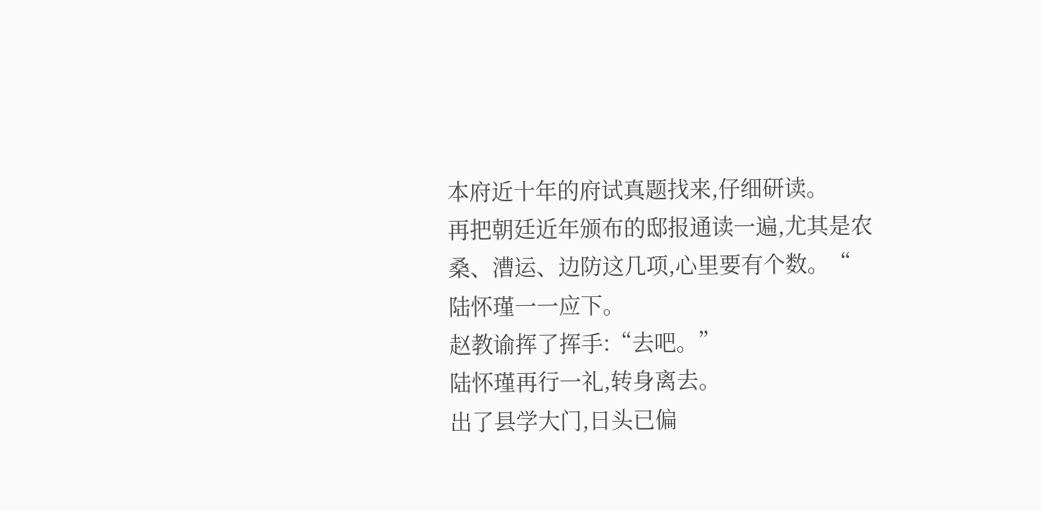本府近十年的府试真题找来,仔细研读。
再把朝廷近年颁布的邸报通读一遍,尤其是农桑、漕运、边防这几项,心里要有个数。“
陆怀瑾一一应下。
赵教谕挥了挥手:“去吧。”
陆怀瑾再行一礼,转身离去。
出了县学大门,日头已偏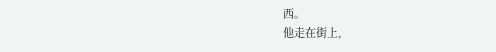西。
他走在街上,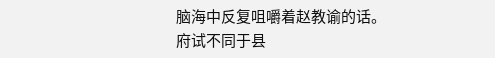脑海中反复咀嚼着赵教谕的话。
府试不同于县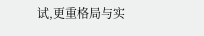试,更重格局与实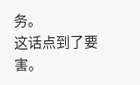务。
这话点到了要害。